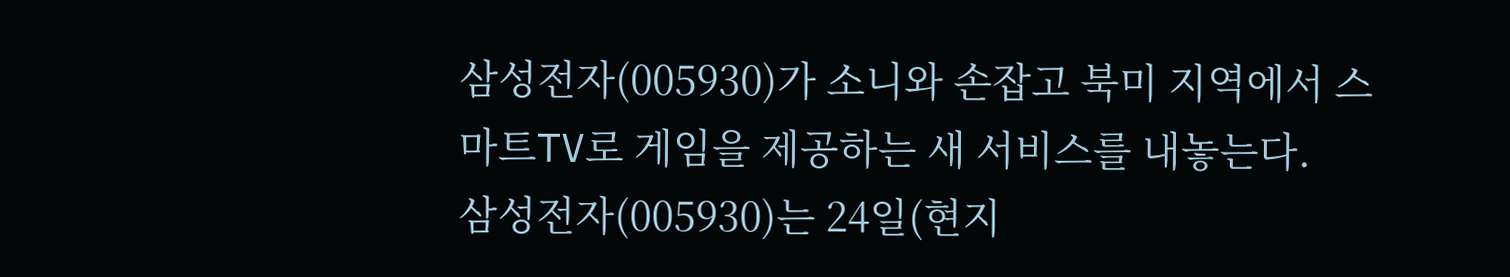삼성전자(005930)가 소니와 손잡고 북미 지역에서 스마트TV로 게임을 제공하는 새 서비스를 내놓는다.
삼성전자(005930)는 24일(현지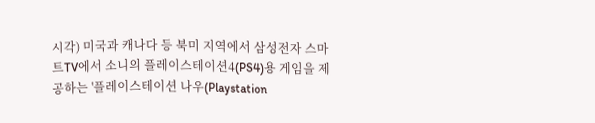시각) 미국과 캐나다 등 북미 지역에서 삼성전자 스마트TV에서 소니의 플레이스테이션4(PS4)용 게임을 제공하는 '플레이스테이션 나우(Playstation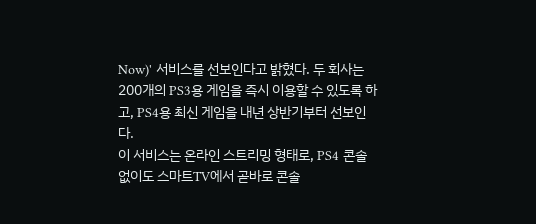Now)' 서비스를 선보인다고 밝혔다. 두 회사는 200개의 PS3용 게임을 즉시 이용할 수 있도록 하고, PS4용 최신 게임을 내년 상반기부터 선보인다.
이 서비스는 온라인 스트리밍 형태로, PS4 콘솔 없이도 스마트TV에서 곧바로 콘솔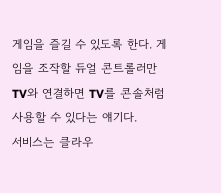게임을 즐길 수 있도록 한다. 게임을 조작할 듀얼 콘트롤러만 TV와 연결하면 TV를 콘솔처럼 사용할 수 있다는 얘기다.
서비스는 클라우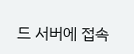드 서버에 접속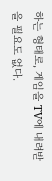하는 형태로, 게임을 TV에 내려받을 필요도 없다.